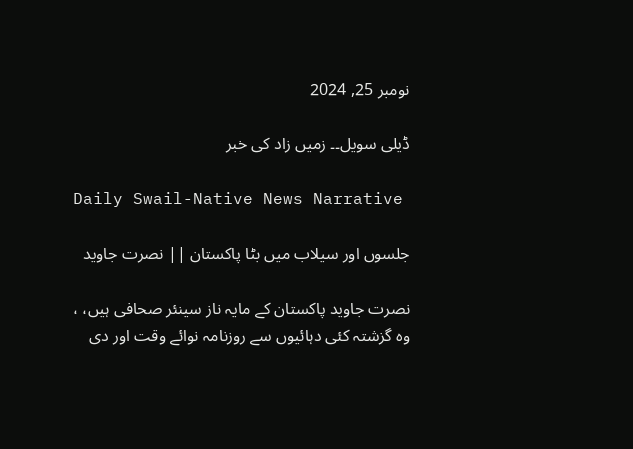نومبر 25, 2024

ڈیلی سویل۔۔ زمیں زاد کی خبر

Daily Swail-Native News Narrative

جلسوں اور سیلاب میں بٹا پاکستان || نصرت جاوید

نصرت جاوید پاکستان کے مایہ ناز سینئر صحافی ہیں، ، وہ گزشتہ کئی دہائیوں سے روزنامہ نوائے وقت اور دی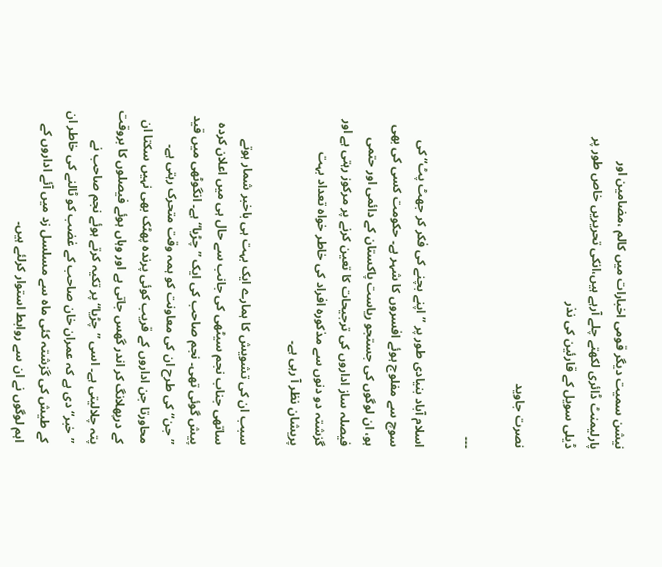نیشن سمیت دیگر قومی اخبارات میں کالم ،مضامین اور پارلیمنٹ ڈائری لکھتے چلے آرہے ہیں،انکی تحریریں خاص طور پر ڈیلی سویل کے قارئین کی نذر

نصرت جاوید

۔۔۔

اسلام آباد بنیادی طور پر ”اپنے بچنے کی فکر کر جھٹ پٹ“ کی سوچ سے مفلوج ہوئے افسروں کا شہر ہے۔ حکومت کسی کی بھی ہو، ان لوگوں کی جستجو ریاست پاکستان کے دائمی اور حتمی فیصلہ ساز اداروں کی ترجیحات کا تعین کرنے پر مرکوز رہتی ہے اور گزشتہ دو دنوں سے مذکورہ افراد کی خاطر خواہ تعداد بہت پریشان نظر آ رہی ہے۔

سبب ان کی تشویش کا ہمارے ایک بہت ہی باخبر شمار ہوتے ساتھی جناب نجم سیٹھی کی جانب سے حال ہی میں اعلان کردہ پیش گوئی تھی۔ نجم صاحب کی ایک ”چڑیا“ ہے۔ انگوٹھی میں قید ”جن“ کی طرح ان کی معاونت کو ہمہ وقت متحرک رہتی ہے۔ محاورتا جن اداروں کے قریب کوئی پرندہ پھٹک بھی نہیں سکتا ان کے درپھلانگ کر اندر گھس جاتی ہے اور وہاں ہوئے فیصلوں کا بروقت پتہ چلالیتی ہے۔ اسی ”چڑیا“ پر تکیہ کرتے ہوئے نجم صاحب نے ”خبر“ دی ہے کہ عمران خان صاحب کے غضب کو ٹالنے کی خاطر ان کے طیش کی گزشتہ کئی ماہ سے مسلسل زد میں آئے اداروں کے اہم لوگوں نے ان سے روابط استوار کرلئے ہیں۔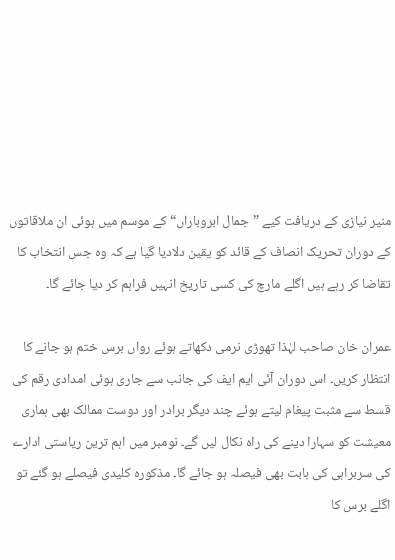منیر نیازی کے دریافت کیے ”جمال ابروباراں“ کے موسم میں ہوئی ان ملاقاتوں کے دوران تحریک انصاف کے قائد کو یقین دلادیا گیا ہے کہ وہ جس انتخاب کا تقاضا کر رہے ہیں اگلے مارچ کی کسی تاریخ انہیں فراہم کر دیا جائے گا۔

عمران خان صاحب لہٰذا تھوڑی نرمی دکھاتے ہوئے رواں برس ختم ہو جانے کا انتظار کریں۔ اس دوران آئی ایم ایف کی جانب سے جاری ہوئی امدادی رقم کی قسط سے مثبت پیغام لیتے ہوئے چند دیگر برادر اور دوست ممالک بھی ہماری معیشت کو سہارا دینے کی راہ نکال لیں گے۔ نومبر میں اہم ترین ریاستی ادارے کی سربراہی کی بابت بھی فیصلہ ہو جائے گا۔ مذکورہ کلیدی فیصلے ہو گئے تو اگلے برس کا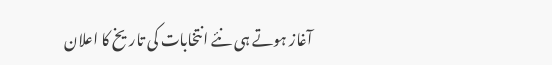آغاز ہوتے ہی نئے انتخابات کی تاریخ کا اعلان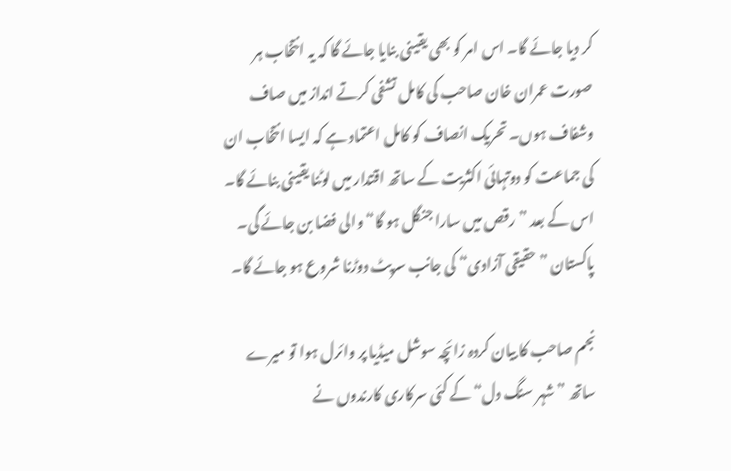کر دیا جائے گا۔ اس امر کو بھی یقینی بنایا جائے گا کہ یہ انتخاب ہر صورت عمران خان صاحب کی کامل تشفی کرتے انداز میں صاف وشفاف ہوں۔ تحریک انصاف کو کامل اعتماد ہے کہ ایسا انتخاب ان کی جماعت کو دوتہائی اکثریت کے ساتھ اقتدار میں لوٹنا یقینی بنائے گا۔ اس کے بعد ”رقص میں سارا جنگل ہو گا“ والی فضا بن جائے گی۔ پاکستان ”حقیقی آزادی“ کی جانب سرپٹ دوڑنا شروع ہو جائے گا۔

نجم صاحب کا بیان کردہ زائچہ سوشل میڈیا پر وائرل ہوا تو میرے ساتھ ”شہر سنگ دل“ کے کئی سرکاری کارندوں نے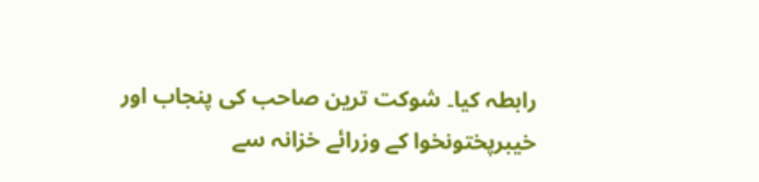رابطہ کیا۔ شوکت ترین صاحب کی پنجاب اور خیبرپختونخوا کے وزرائے خزانہ سے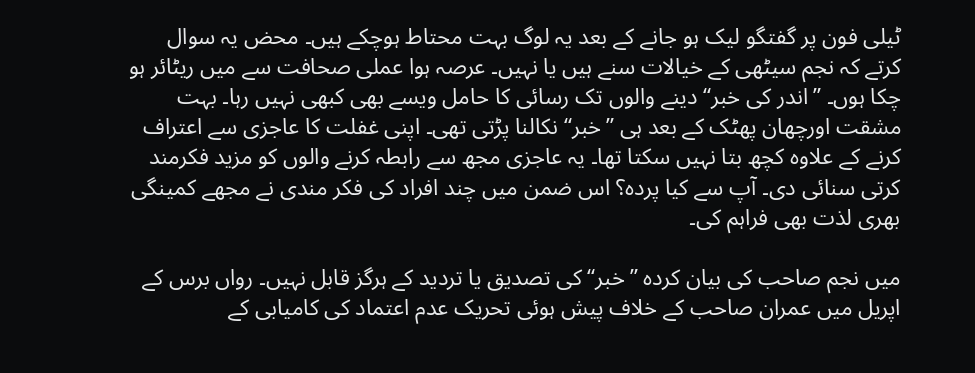ٹیلی فون پر گفتگو لیک ہو جانے کے بعد یہ لوگ بہت محتاط ہوچکے ہیں۔ محض یہ سوال کرتے کہ نجم سیٹھی کے خیالات سنے ہیں یا نہیں۔ عرصہ ہوا عملی صحافت سے میں ریٹائر ہو چکا ہوں۔ ”اندر کی خبر“ دینے والوں تک رسائی کا حامل ویسے بھی کبھی نہیں رہا۔ بہت مشقت اورچھان پھٹک کے بعد ہی ”خبر“ نکالنا پڑتی تھی۔ اپنی غفلت کا عاجزی سے اعتراف کرنے کے علاوہ کچھ بتا نہیں سکتا تھا۔ یہ عاجزی مجھ سے رابطہ کرنے والوں کو مزید فکرمند کرتی سنائی دی۔ آپ سے کیا پردہ؟ اس ضمن میں چند افراد کی فکر مندی نے مجھے کمینگی بھری لذت بھی فراہم کی۔

میں نجم صاحب کی بیان کردہ ”خبر“ کی تصدیق یا تردید کے ہرگز قابل نہیں۔ رواں برس کے اپریل میں عمران صاحب کے خلاف پیش ہوئی تحریک عدم اعتماد کی کامیابی کے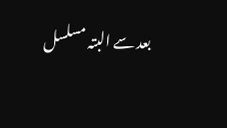بعد سے البتہ مسلسل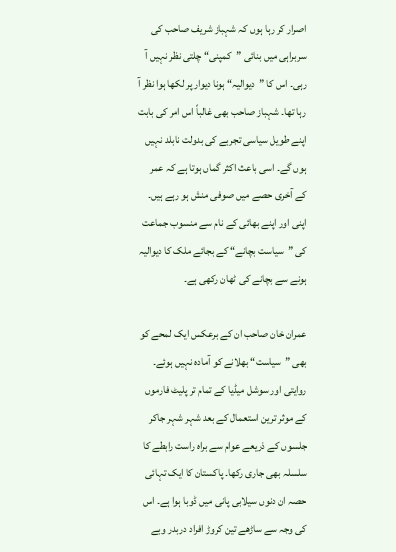اصرار کر رہا ہوں کہ شہباز شریف صاحب کی سربراہی میں بنائی ”کمپنی“ چلتی نظر نہیں آ رہی۔ اس کا ”دیوالیہ“ ہونا دیوار پر لکھا ہوا نظر آ رہا تھا۔ شہباز صاحب بھی غالباً اس امر کی بابت اپنے طویل سیاسی تجربے کی بدولت نابلد نہیں ہوں گے۔ اسی باعث اکثر گماں ہوتا ہے کہ عمر کے آخری حصے میں صوفی منش ہو رہے ہیں۔ اپنی اور اپنے بھائی کے نام سے منسوب جماعت کی ”سیاست بچانے“ کے بجائے ملک کا دیوالیہ ہونے سے بچانے کی ٹھان رکھی ہے۔

عمران خان صاحب ان کے برعکس ایک لمحے کو بھی ”سیاست“ بھلانے کو آمادہ نہیں ہوئے۔ روایتی اور سوشل میڈیا کے تمام تر پلیٹ فارموں کے موثر ترین استعمال کے بعد شہر شہر جاکر جلسوں کے ذریعے عوام سے براہ راست رابطے کا سلسلہ بھی جاری رکھا۔ پاکستان کا ایک تہائی حصہ ان دنوں سیلابی پانی میں ڈوبا ہوا ہے۔ اس کی وجہ سے ساڑھے تین کروڑ افراد دربدر وبے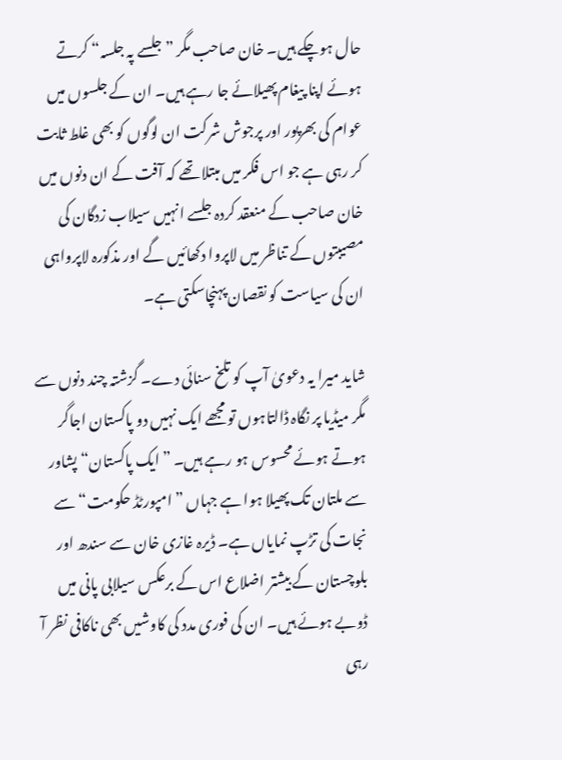حال ہوچکے ہیں۔ خان صاحب مگر ”جلسے پہ جلسہ“ کرتے ہوئے اپنا پیغام پھیلائے جا رہے ہیں۔ ان کے جلسوں میں عوام کی بھرپور اور پرجوش شرکت ان لوگوں کو بھی غلط ثابت کر رہی ہے جو اس فکر میں مبتلا تھے کہ آفت کے ان دنوں میں خان صاحب کے منعقد کردہ جلسے انہیں سیلاب زدگان کی مصیبتوں کے تناظر میں لاپروا دکھائیں گے اور مذکورہ لاپرواہی ان کی سیاست کو نقصان پہنچاسکتی ہے۔

شاید میرا یہ دعویٰ آپ کو تلخ سنائی دے۔ گزشتہ چند دنوں سے مگر میڈیا پر نگاہ ڈالتاہوں تو مجھے ایک نہیں دو پاکستان اجاگر ہوتے ہوئے محسوس ہو رہے ہیں۔ ”ایک پاکستان“ پشاور سے ملتان تک پھیلا ہوا ہے جہاں ”امپورٹڈ حکومت“ سے نجات کی تڑپ نمایاں ہے۔ ڈیرہ غازی خان سے سندھ اور بلوچستان کے بیشتر اضلاع اس کے برعکس سیلابی پانی میں ڈوبے ہوئے ہیں۔ ان کی فوری مدد کی کاوشیں بھی ناکافی نظر آ رہی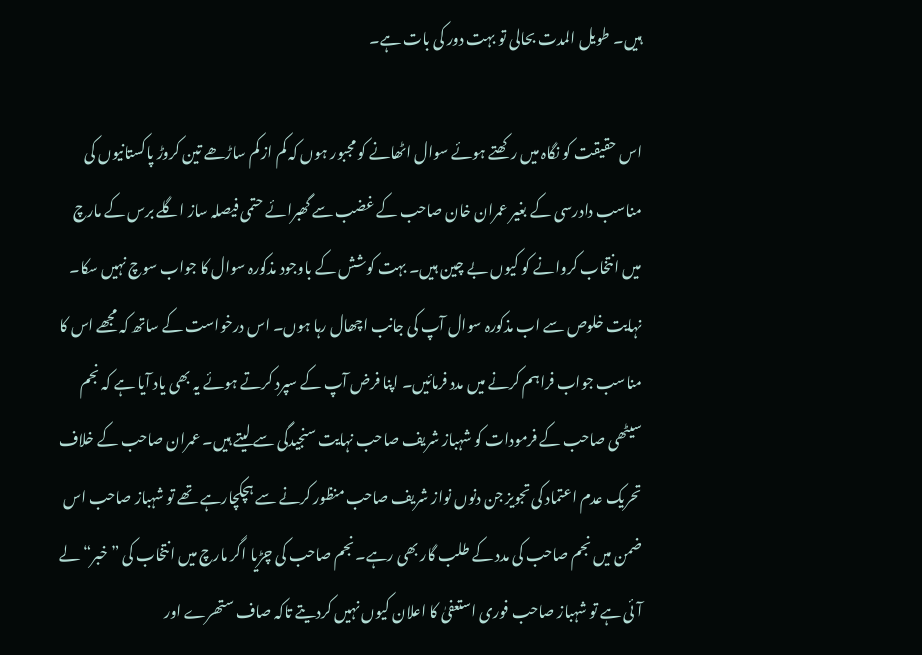ہیں۔ طویل المدت بحالی تو بہت دور کی بات ہے۔

اس حقیقت کو نگاہ میں رکھتے ہوئے سوال اٹھانے کو مجبور ہوں کہ کم از کم ساڑھے تین کروڑ پاکستانیوں کی مناسب دادرسی کے بغیر عمران خان صاحب کے غضب سے گھبرائے حتمی فیصلہ ساز اگلے برس کے مارچ میں انتخاب کروانے کو کیوں بے چین ہیں۔ بہت کوشش کے باوجود مذکورہ سوال کا جواب سوچ نہیں سکا۔ نہایت خلوص سے اب مذکورہ سوال آپ کی جانب اچھال رہا ہوں۔ اس درخواست کے ساتھ کہ مجھے اس کا مناسب جواب فراہم کرنے میں مدد فرمائیں۔ اپنا فرض آپ کے سپرد کرتے ہوئے یہ بھی یاد آیا ہے کہ نجم سیٹھی صاحب کے فرمودات کو شہباز شریف صاحب نہایت سنجیدگی سے لیتے ہیں۔ عمران صاحب کے خلاف تحریک عدم اعتماد کی تجویز جن دنوں نواز شریف صاحب منظور کرنے سے ہچکچارہے تھے تو شہباز صاحب اس ضمن میں نجم صاحب کی مدد کے طلب گار بھی رہے۔ نجم صاحب کی چڑیا اگر مارچ میں انتخاب کی ”خبر“ لے آئی ہے تو شہباز صاحب فوری استعفیٰ کا اعلان کیوں نہیں کردیتے تاکہ صاف ستھرے اور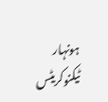ہونہار ٹیکنوکریٹس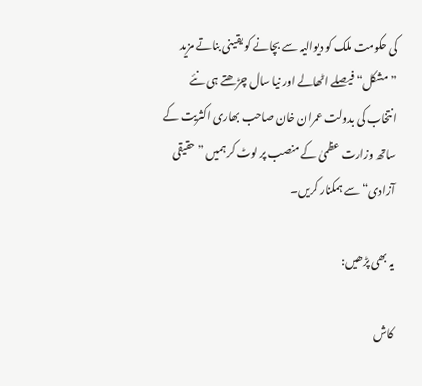کی حکومت ملک کو دیوالیہ سے بچانے کو یقینی بناتے مزید ”مشکل“ فیصلے اٹھالے اور نیا سال چڑھتے ہی نئے انتخاب کی بدولت عمران خان صاحب بھاری اکثریت کے ساتھ وزارت عظمیٰ کے منصب پر لوٹ کر ہمیں ”حقیقی آزادی“ سے ہمکنار کریں۔

یہ بھی پڑھیں:

کاش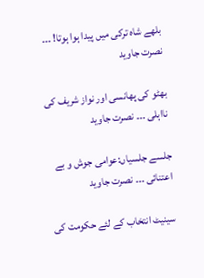بلھے شاہ ترکی میں پیدا ہوا ہوتا! ۔۔۔ نصرت جاوید

بھٹو کی پھانسی اور نواز شریف کی نااہلی ۔۔۔ نصرت جاوید

جلسے جلسیاں:عوامی جوش و بے اعتنائی ۔۔۔ نصرت جاوید

سینیٹ انتخاب کے لئے حکومت کی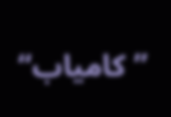’’کامیاب‘‘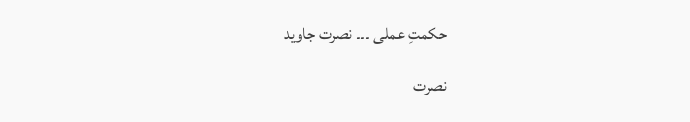حکمتِ عملی ۔۔۔ نصرت جاوید

نصرت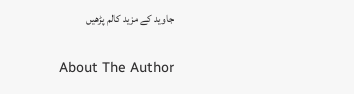جاوید کے مزید کالم پڑھیں

About The Author